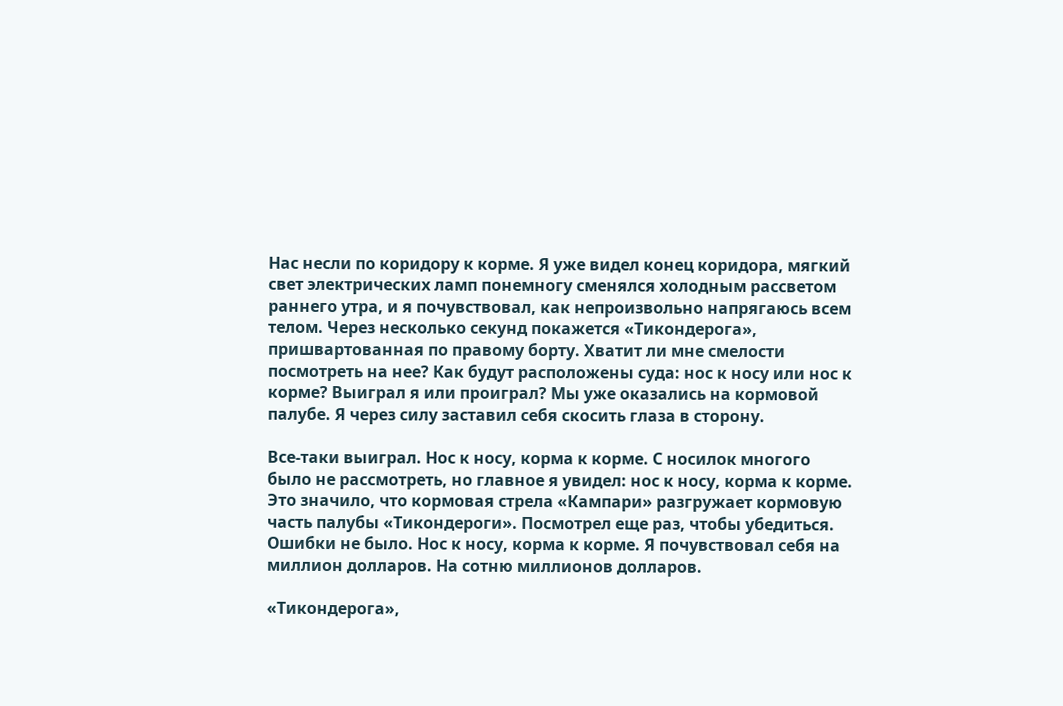Нас несли по коридору к корме. Я уже видел конец коридора, мягкий свет электрических ламп понемногу сменялся холодным рассветом раннего утра, и я почувствовал, как непроизвольно напрягаюсь всем телом. Через несколько секунд покажется «Тикондерога», пришвартованная по правому борту. Хватит ли мне смелости посмотреть на нее? Как будут расположены суда: нос к носу или нос к корме? Выиграл я или проиграл? Мы уже оказались на кормовой палубе. Я через силу заставил себя скосить глаза в сторону.

Все-таки выиграл. Нос к носу, корма к корме. С носилок многого было не рассмотреть, но главное я увидел: нос к носу, корма к корме. Это значило, что кормовая стрела «Кампари» разгружает кормовую часть палубы «Тикондероги». Посмотрел еще раз, чтобы убедиться. Ошибки не было. Нос к носу, корма к корме. Я почувствовал себя на миллион долларов. На сотню миллионов долларов.

«Тикондерога»,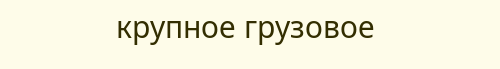крупное грузовое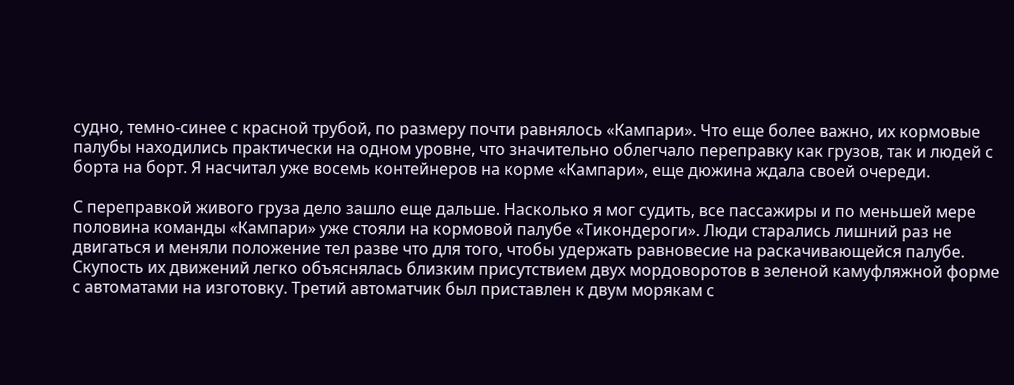судно, темно-синее с красной трубой, по размеру почти равнялось «Кампари». Что еще более важно, их кормовые палубы находились практически на одном уровне, что значительно облегчало переправку как грузов, так и людей с борта на борт. Я насчитал уже восемь контейнеров на корме «Кампари», еще дюжина ждала своей очереди.

С переправкой живого груза дело зашло еще дальше. Насколько я мог судить, все пассажиры и по меньшей мере половина команды «Кампари» уже стояли на кормовой палубе «Тикондероги». Люди старались лишний раз не двигаться и меняли положение тел разве что для того, чтобы удержать равновесие на раскачивающейся палубе. Скупость их движений легко объяснялась близким присутствием двух мордоворотов в зеленой камуфляжной форме с автоматами на изготовку. Третий автоматчик был приставлен к двум морякам с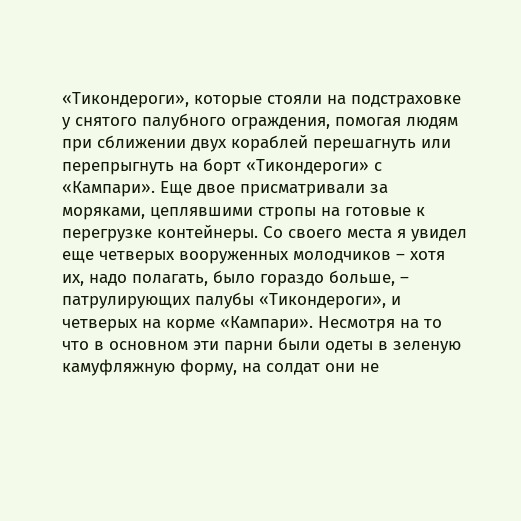«Тикондероги», которые стояли на подстраховке у снятого палубного ограждения, помогая людям при сближении двух кораблей перешагнуть или перепрыгнуть на борт «Тикондероги» с «Кампари». Еще двое присматривали за моряками, цеплявшими стропы на готовые к перегрузке контейнеры. Со своего места я увидел еще четверых вооруженных молодчиков – хотя их, надо полагать, было гораздо больше, – патрулирующих палубы «Тикондероги», и четверых на корме «Кампари». Несмотря на то что в основном эти парни были одеты в зеленую камуфляжную форму, на солдат они не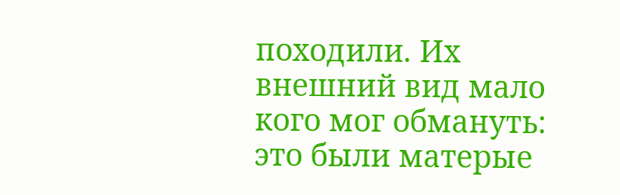походили. Их внешний вид мало кого мог обмануть: это были матерые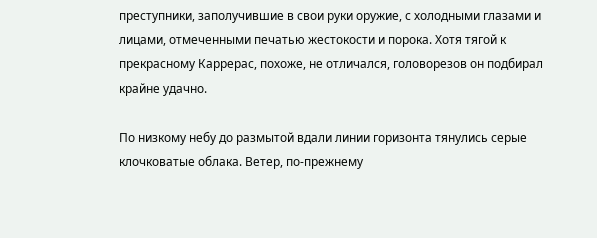преступники, заполучившие в свои руки оружие, с холодными глазами и лицами, отмеченными печатью жестокости и порока. Хотя тягой к прекрасному Каррерас, похоже, не отличался, головорезов он подбирал крайне удачно.

По низкому небу до размытой вдали линии горизонта тянулись серые клочковатые облака. Ветер, по-прежнему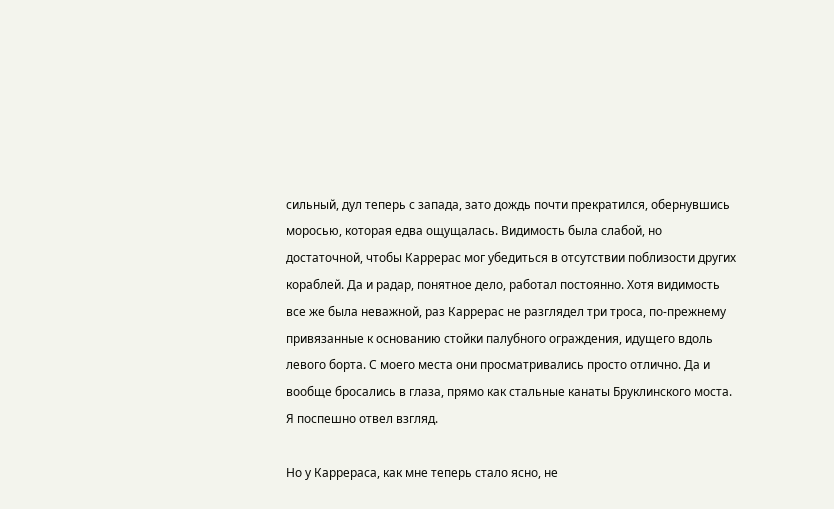сильный, дул теперь с запада, зато дождь почти прекратился, обернувшись моросью, которая едва ощущалась. Видимость была слабой, но достаточной, чтобы Каррерас мог убедиться в отсутствии поблизости других кораблей. Да и радар, понятное дело, работал постоянно. Хотя видимость все же была неважной, раз Каррерас не разглядел три троса, по-прежнему привязанные к основанию стойки палубного ограждения, идущего вдоль левого борта. С моего места они просматривались просто отлично. Да и вообще бросались в глаза, прямо как стальные канаты Бруклинского моста. Я поспешно отвел взгляд.

Но у Каррераса, как мне теперь стало ясно, не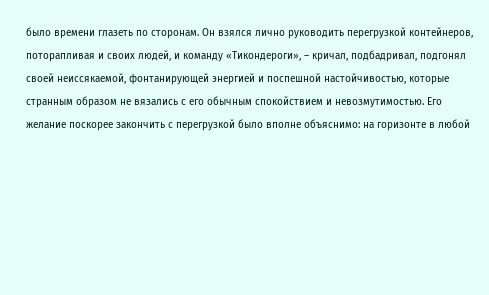было времени глазеть по сторонам. Он взялся лично руководить перегрузкой контейнеров, поторапливая и своих людей, и команду «Тикондероги», – кричал, подбадривал, подгонял своей неиссякаемой, фонтанирующей энергией и поспешной настойчивостью, которые странным образом не вязались с его обычным спокойствием и невозмутимостью. Его желание поскорее закончить с перегрузкой было вполне объяснимо: на горизонте в любой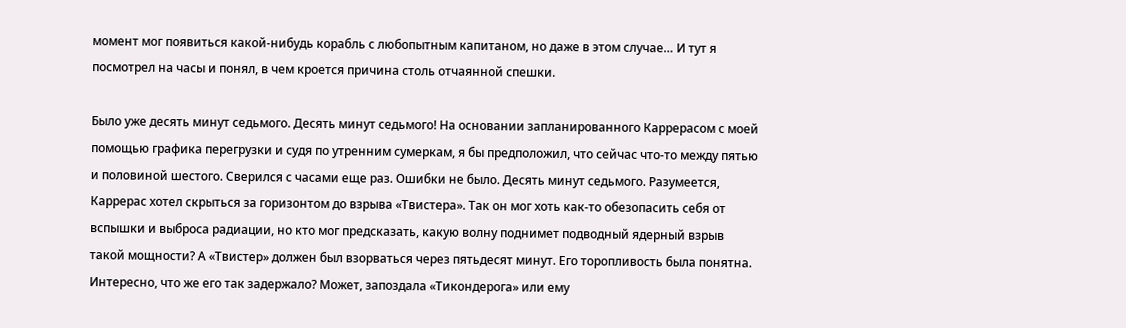момент мог появиться какой-нибудь корабль с любопытным капитаном, но даже в этом случае… И тут я посмотрел на часы и понял, в чем кроется причина столь отчаянной спешки.

Было уже десять минут седьмого. Десять минут седьмого! На основании запланированного Каррерасом с моей помощью графика перегрузки и судя по утренним сумеркам, я бы предположил, что сейчас что-то между пятью и половиной шестого. Сверился с часами еще раз. Ошибки не было. Десять минут седьмого. Разумеется, Каррерас хотел скрыться за горизонтом до взрыва «Твистера». Так он мог хоть как-то обезопасить себя от вспышки и выброса радиации, но кто мог предсказать, какую волну поднимет подводный ядерный взрыв такой мощности? А «Твистер» должен был взорваться через пятьдесят минут. Его торопливость была понятна. Интересно, что же его так задержало? Может, запоздала «Тикондерога» или ему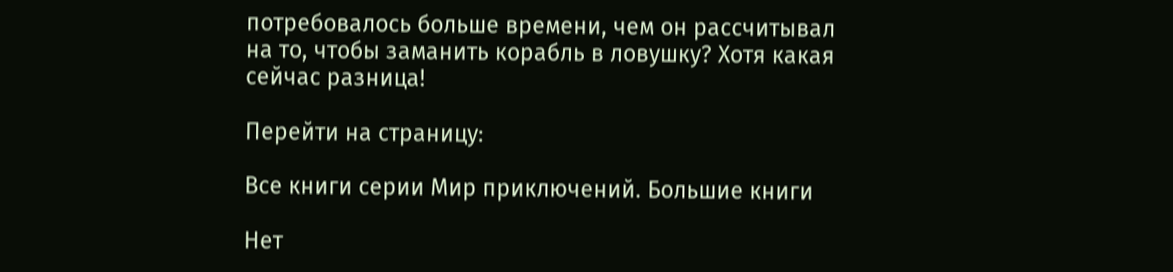потребовалось больше времени, чем он рассчитывал на то, чтобы заманить корабль в ловушку? Хотя какая сейчас разница!

Перейти на страницу:

Все книги серии Мир приключений. Большие книги

Нет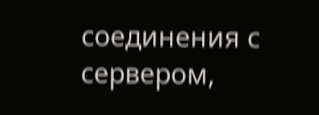соединения с сервером,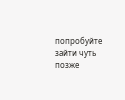попробуйте зайти чуть позже